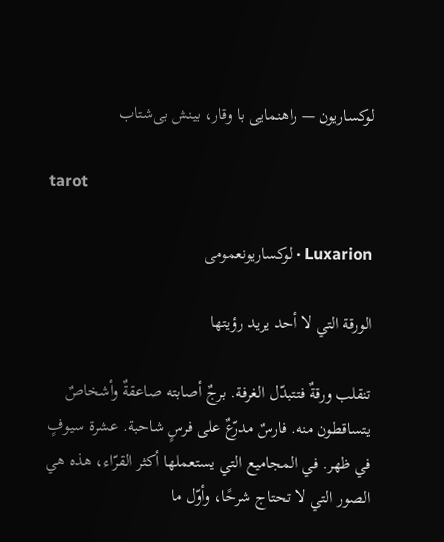لوکساریون — راهنمایی با وقار، بینش بی‌شتاب

tarot

Luxarion · لوکساریونعمومی

الورقة التي لا أحد يريد رؤيتها

تنقلب ورقةٌ فتتبدّل الغرفة. برجٌ أصابته صاعقةٌ وأشخاصٌ يتساقطون منه. فارسٌ مدرّعٌ على فرسٍ شاحبة. عشرة سيوفٍ في ظهر. في المجاميع التي يستعملها أكثر القرّاء، هذه هي الصور التي لا تحتاج شرحًا، وأوّل ما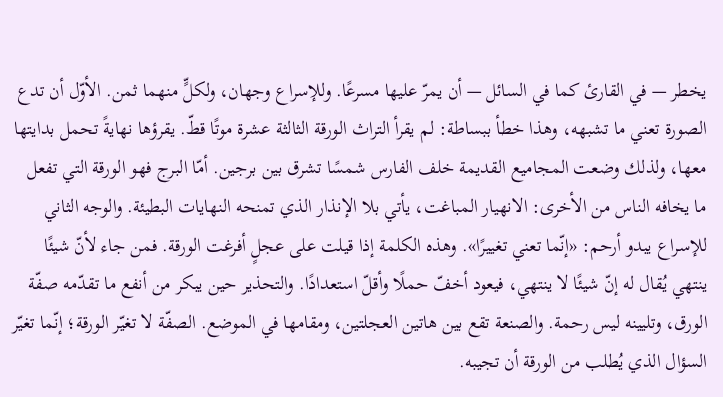يخطر — في القارئ كما في السائل — أن يمرّ عليها مسرعًا. وللإسراع وجهان، ولكلٍّ منهما ثمن. الأوّل أن تدع الصورة تعني ما تشبهه، وهذا خطأ ببساطة: لم يقرأ التراث الورقة الثالثة عشرة موتًا قطّ. يقرؤها نهايةً تحمل بدايتها معها، ولذلك وضعت المجاميع القديمة خلف الفارس شمسًا تشرق بين برجين. أمّا البرج فهو الورقة التي تفعل ما يخافه الناس من الأخرى: الانهيار المباغت، يأتي بلا الإنذار الذي تمنحه النهايات البطيئة. والوجه الثاني للإسراع يبدو أرحم: «إنّما تعني تغييرًا». وهذه الكلمة إذا قيلت على عجلٍ أفرغت الورقة. فمن جاء لأنّ شيئًا ينتهي يُقال له إنّ شيئًا لا ينتهي، فيعود أخفّ حملًا وأقلّ استعدادًا. والتحذير حين يبكر من أنفع ما تقدّمه صفّة الورق، وتليينه ليس رحمة. والصنعة تقع بين هاتين العجلتين، ومقامها في الموضع. الصفّة لا تغيّر الورقة؛ إنّما تغيّر السؤال الذي يُطلب من الورقة أن تجيبه.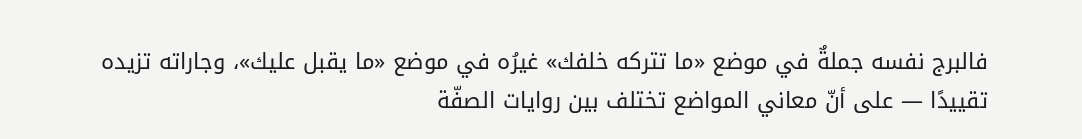فالبرج نفسه جملةٌ في موضع «ما تتركه خلفك» غيرُه في موضع «ما يقبل عليك»، وجاراته تزيده تقييدًا — على أنّ معاني المواضع تختلف بين روايات الصفّة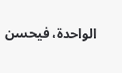الواحدة، فيحسن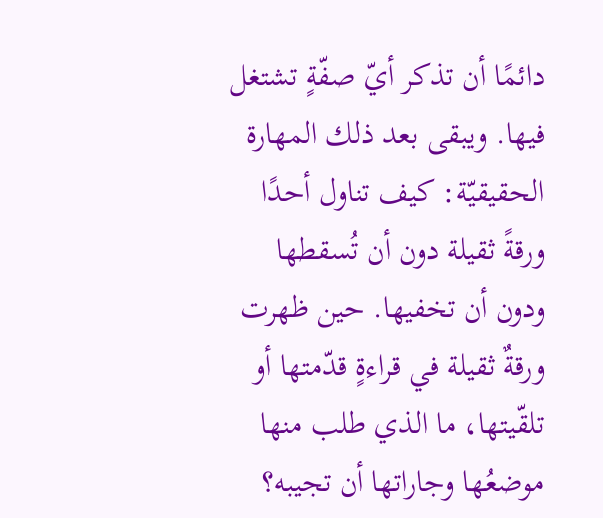دائمًا أن تذكر أيّ صفّةٍ تشتغل فيها. ويبقى بعد ذلك المهارة الحقيقيّة: كيف تناول أحدًا ورقةً ثقيلة دون أن تُسقطها ودون أن تخفيها. حين ظهرت ورقةٌ ثقيلة في قراءةٍ قدّمتها أو تلقّيتها، ما الذي طلب منها موضعُها وجاراتها أن تجيبه؟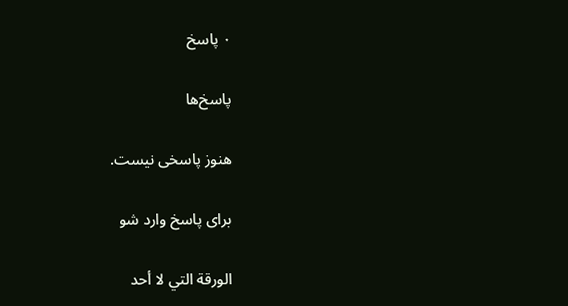۰ پاسخ

پاسخ‌ها

هنوز پاسخی نیست.

برای پاسخ وارد شو

الورقة التي لا أحد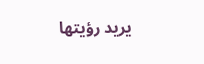يريد رؤيتها